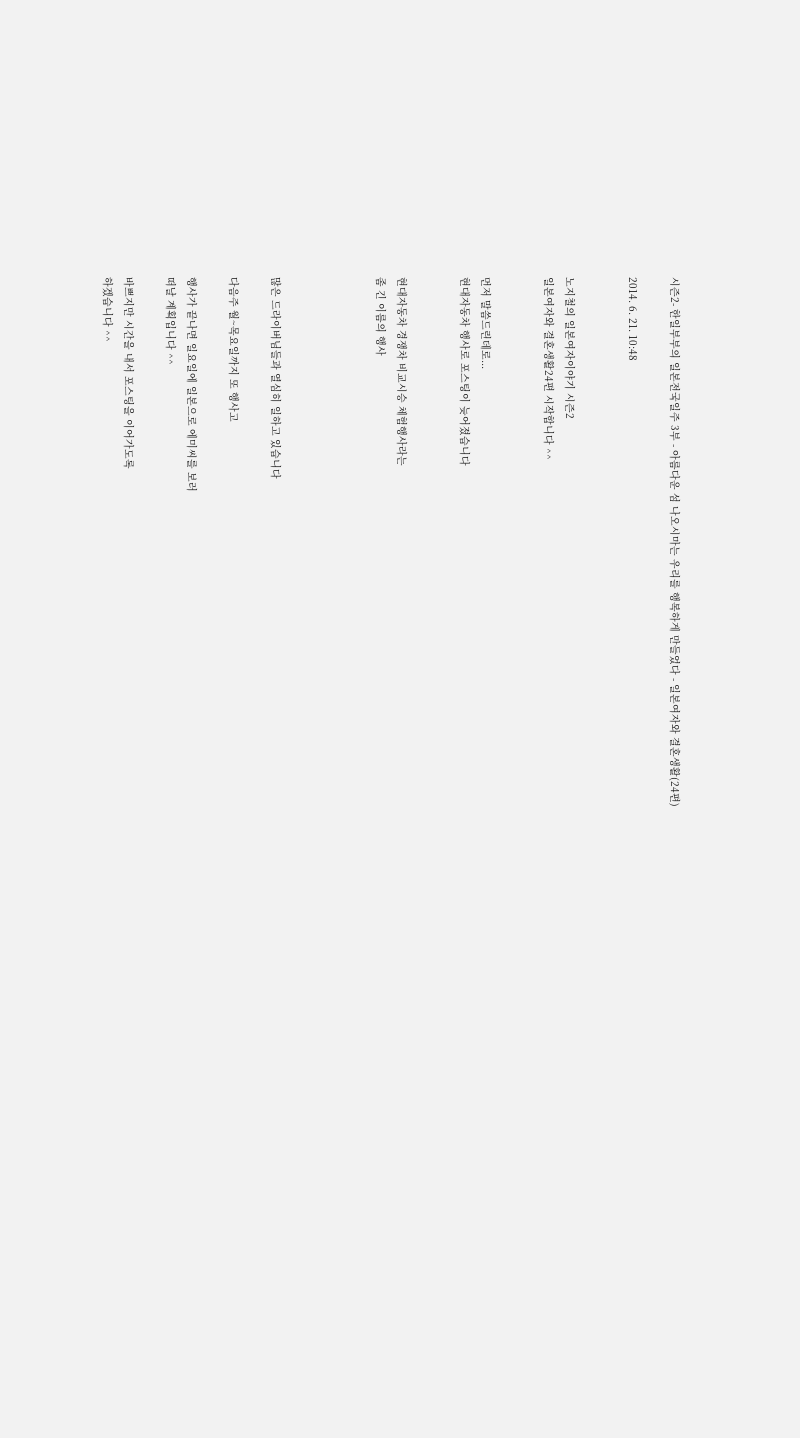시즌2- 한일부부의 일본전국일주 3부 - 아름다운 섬 나오시마는 우리를 행복하게 만들었다 - 일본여자와 결혼생활(24편)

2014. 6. 21. 10:48


노지철의 일본여자이야기 시즌2
일본여자와 결혼생활24편 시작합니다 ^^


먼저 말씀드린데로...
현대자동차 행사로 포스팅이 늦어졌습니다


현대자동차 경쟁차 비교시승 체험행사라는
좀 긴 이름의 행사




많은 드라이버님들과 열심히 일하고 있습니다

다음주 월~목요일까지 또 행사고

행사가 끝나면 일요일에 일본으로 에미씨를 보러
떠날 계획입니다 ^^

바쁘지만 시간을 내서 포스팅을 이어가도록
하겠습니다 ^^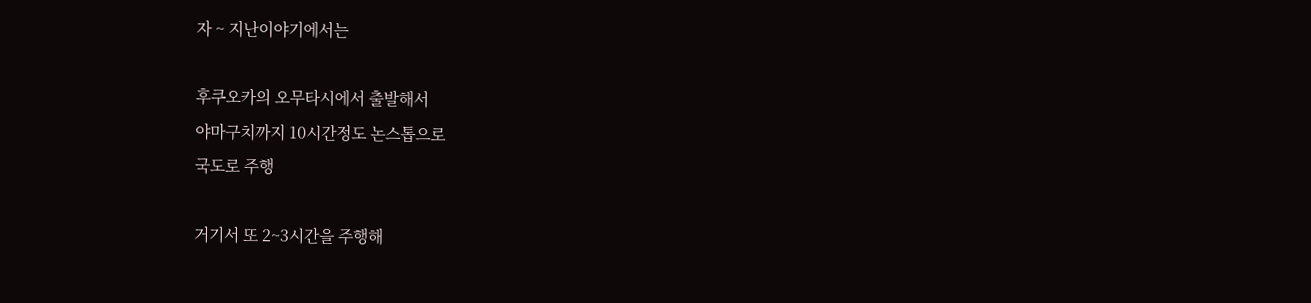자 ~ 지난이야기에서는

후쿠오카의 오무타시에서 출발해서
야마구치까지 10시간정도 논스톱으로
국도로 주행

거기서 또 2~3시간을 주행해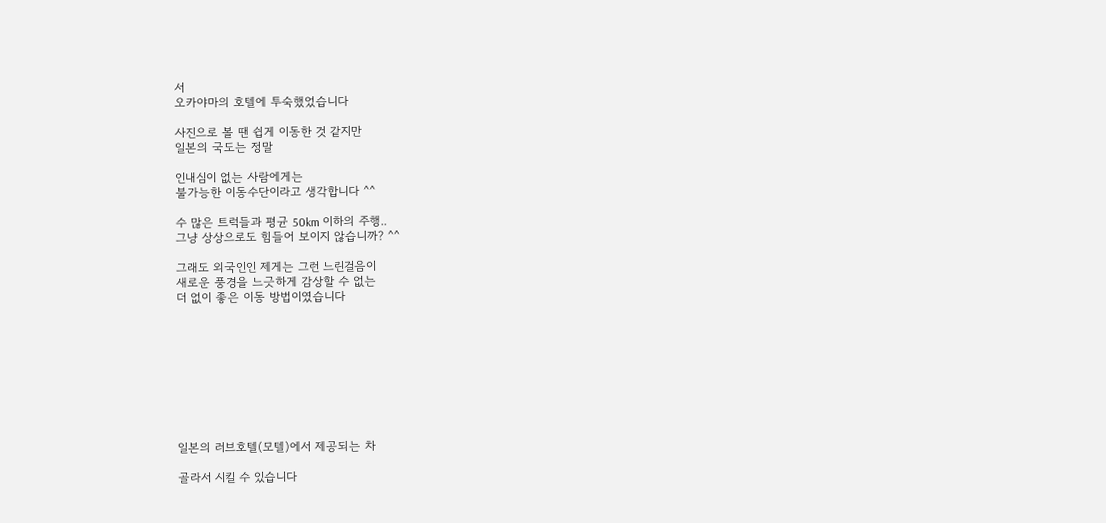서
오카야마의 호텔에 투숙했었습니다

사진으로 볼 땐 쉽게 이동한 것 같지만
일본의 국도는 정말

인내심이 없는 사람에게는
불가능한 이동수단이라고 생각합니다 ^^

수 많은 트럭들과 평균 50km 이하의 주행..
그냥 상상으로도 힘들어 보이지 않습니까? ^^

그래도 외국인인 제게는 그런 느린걸음이
새로운 풍경을 느긋하게 감상할 수 없는
더 없이 좋은 이동 방법이였습니다









일본의 러브호텔(모텔)에서 제공되는 차

골라서 시킬 수 있습니다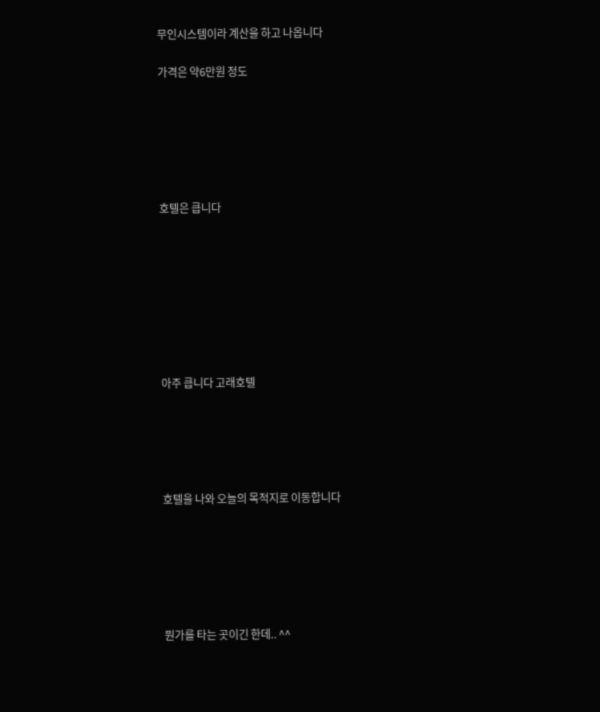무인시스템이라 계산을 하고 나옵니다

가격은 약6만원 정도






호텔은 큽니다








아주 큽니다 고래호텔





호텔을 나와 오늘의 목적지로 이동합니다






뭔가를 타는 곳이긴 한데.. ^^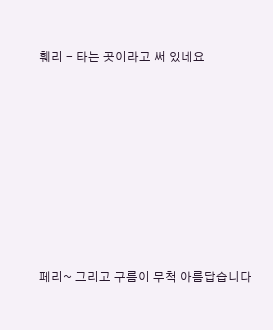훼리 - 타는 곳이라고 써 있네요










페리~ 그리고 구름이 무척 아름답습니다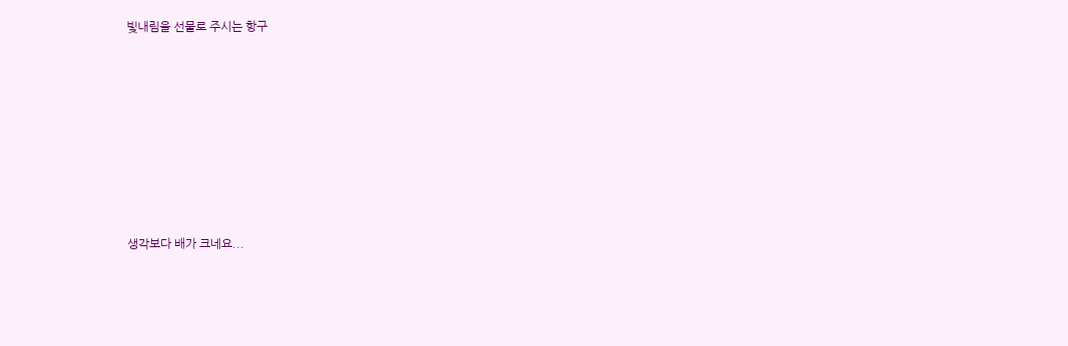빛내림을 선물로 주시는 항구










생각보다 배가 크네요...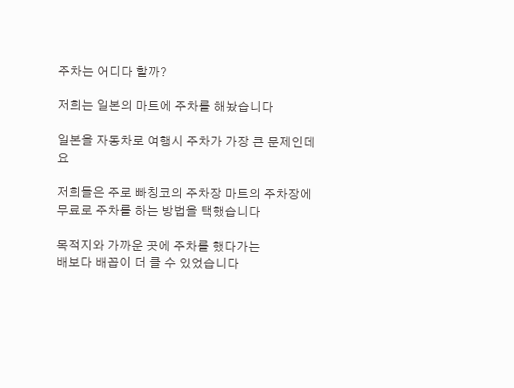주차는 어디다 할까?

저희는 일본의 마트에 주차를 해놨습니다

일본을 자동차로 여행시 주차가 가장 큰 문제인데요

저희들은 주로 빠칭코의 주차장 마트의 주차장에
무료로 주차를 하는 방법을 택했습니다

목적지와 가까운 곳에 주차를 했다가는
배보다 배꼽이 더 클 수 있었습니다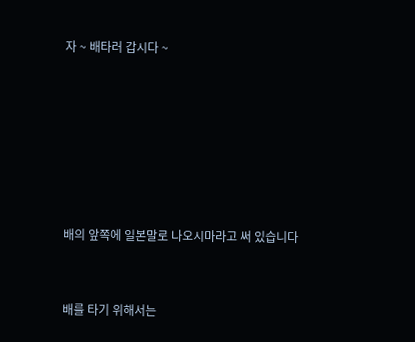자 ~ 배타러 갑시다 ~









배의 앞쪽에 일본말로 나오시마라고 써 있습니다



배를 타기 위해서는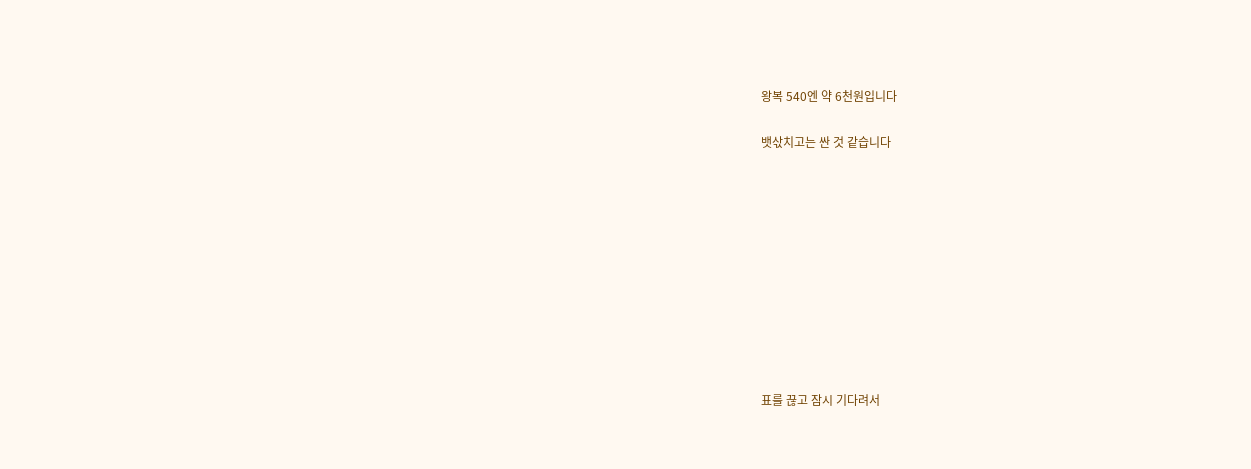왕복 540엔 약 6천원입니다

뱃삯치고는 싼 것 같습니다










표를 끊고 잠시 기다려서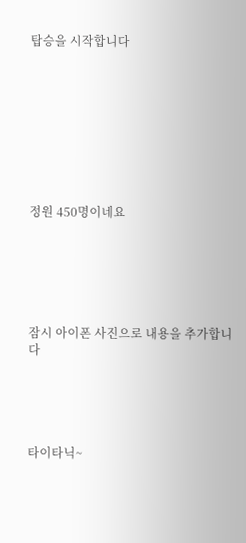탑승을 시작합니다









정원 450명이네요






잠시 아이폰 사진으로 내용을 추가합니다





타이타닉~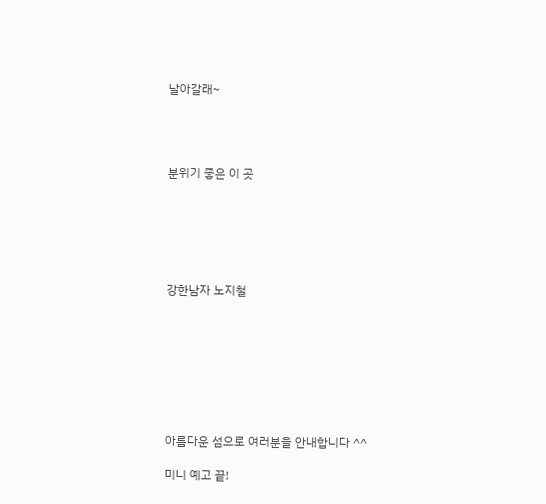날아갈래~




분위기 좋은 이 곳






강한남자 노지철








아름다운 섬으로 여러분을 안내합니다 ^^

미니 예고 끝!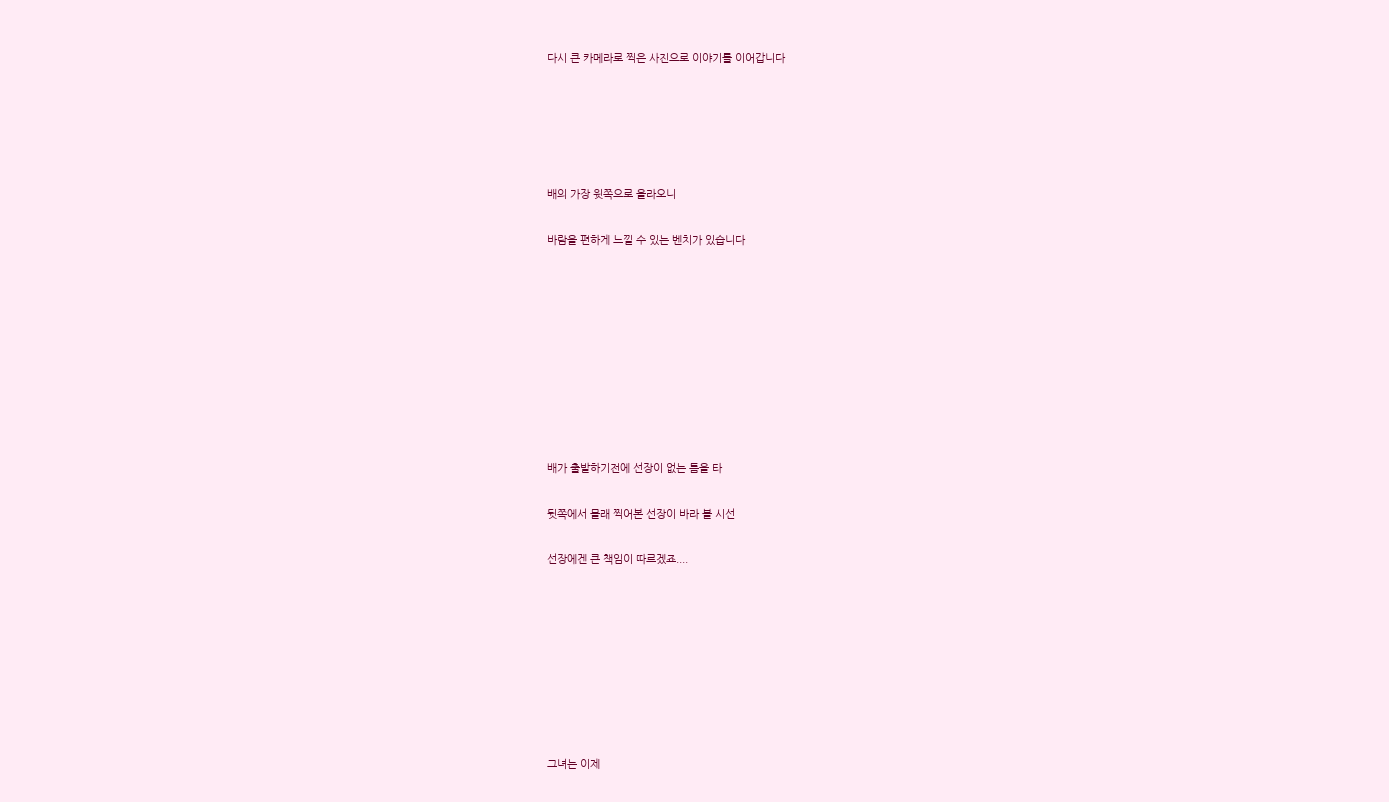다시 큰 카메라로 찍은 사진으로 이야기를 이어갑니다





배의 가장 윗쪽으로 올라오니

바람을 편하게 느낄 수 있는 벤치가 있습니다









배가 출발하기전에 선장이 없는 틈을 타

뒷쪽에서 몰래 찍어본 선장이 바라 볼 시선

선장에겐 큰 책임이 따르겠죠....








그녀는 이제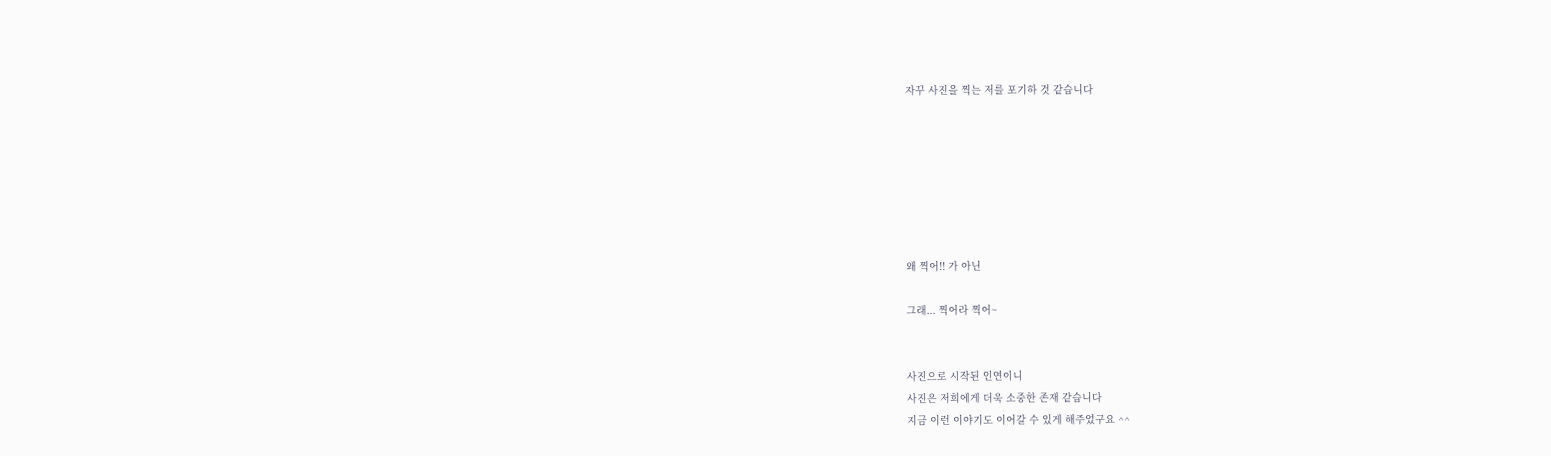자꾸 사진을 찍는 저를 포기하 것 같습니다







왜 찍어!! 가 아닌

그래... 찍어라 찍어~


사진으로 시작된 인연이니
사진은 저희에게 더욱 소중한 존재 같습니다
지금 이런 이야기도 이어갈 수 있게 해주었구요 ^^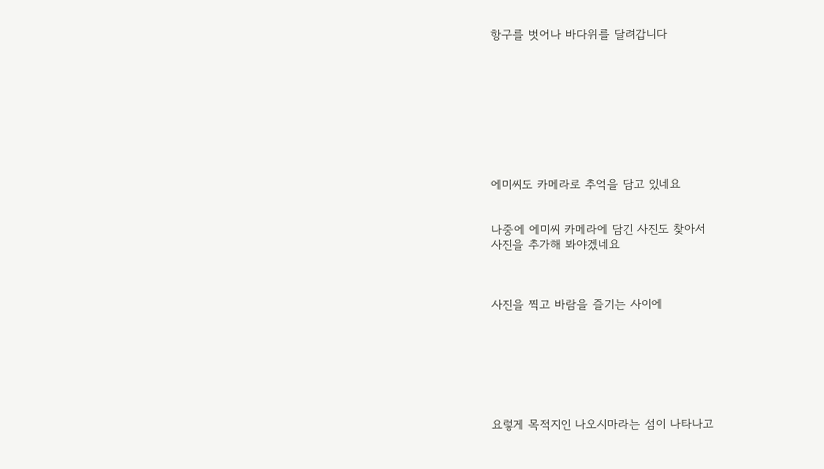항구를 벗어나 바다위를 달려갑니다









에미씨도 카메라로 추억을 담고 있네요


나중에 에미씨 카메라에 담긴 사진도 찾아서
사진을 추가해 봐야겠네요



사진을 찍고 바람을 즐기는 사이에







요렇게 목적지인 나오시마라는 섬이 나타나고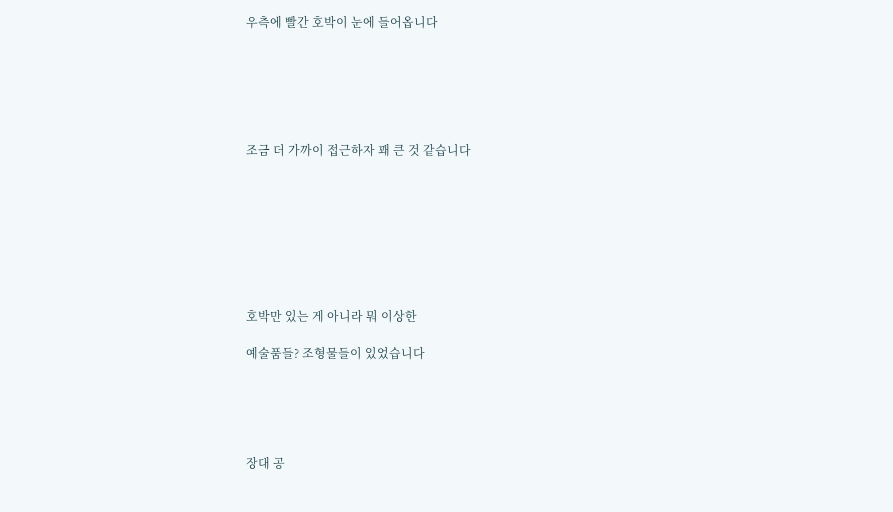우측에 빨간 호박이 눈에 들어옵니다






조금 더 가까이 접근하자 꽤 큰 것 같습니다








호박만 있는 게 아니라 뭐 이상한

예술품들? 조형물들이 있었습니다





장대 공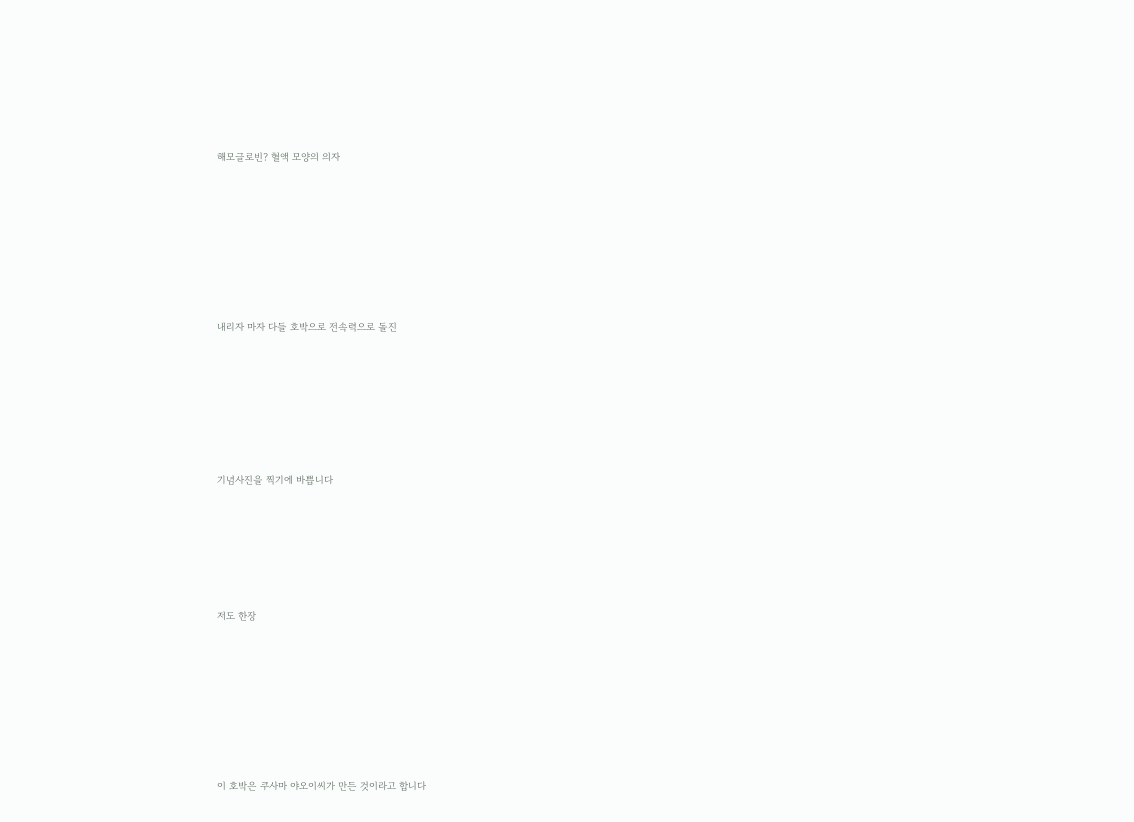해모글로빈? 혈액 모양의 의자









내리자 마자 다들 호박으로 전속력으로 돌진








기념사진을 찍기에 바쁩니다







저도 한장









이 호박은 쿠사마 야오이씨가 만든 것이라고 합니다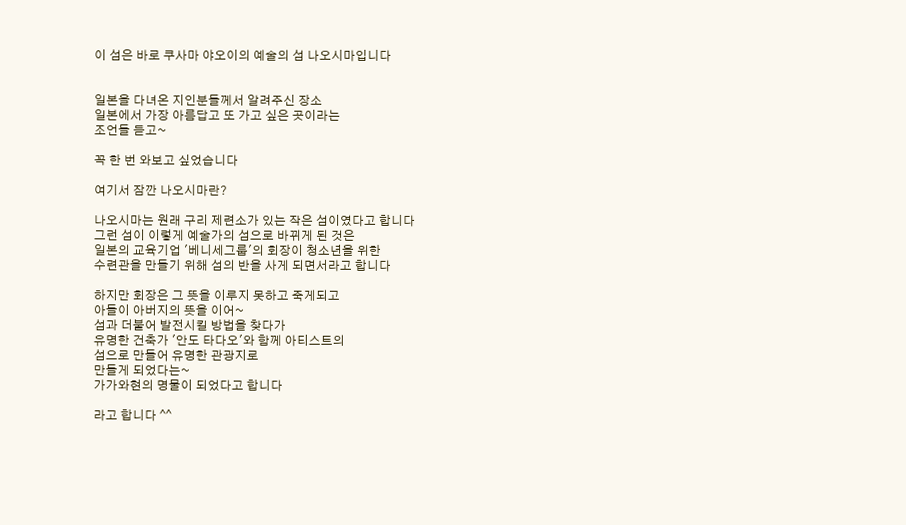이 섬은 바로 쿠사마 야오이의 예술의 섬 나오시마입니다


일본을 다녀온 지인분들께서 알려주신 장소
일본에서 가장 아름답고 또 가고 싶은 곳이라는
조언들 듣고~

꼭 한 번 와보고 싶었습니다

여기서 잠깐 나오시마란?

나오시마는 원래 구리 제련소가 있는 작은 섬이였다고 합니다
그런 섬이 이렇게 예술가의 섬으로 바뀌게 된 것은
일본의 교육기업 '베니세그룹'의 회장이 청소년을 위한
수련관을 만들기 위해 섬의 반을 사게 되면서라고 합니다

하지만 회장은 그 뜻을 이루지 못하고 죽게되고
아들이 아버지의 뜻을 이어~
섬과 더불어 발전시킬 방법을 찾다가
유명한 건축가 '안도 타다오'와 함께 아티스트의
섬으로 만들어 유명한 관광지로
만들게 되었다는~
가가와현의 명물이 되었다고 합니다

라고 합니다 ^^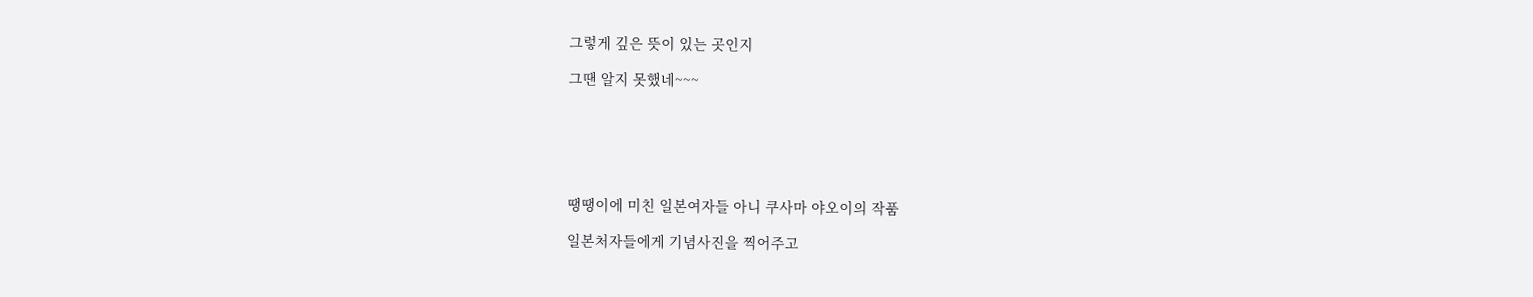그렇게 깊은 뜻이 있는 곳인지

그땐 알지 못했네~~~






땡땡이에 미친 일본여자들 아니 쿠사마 야오이의 작품

일본처자들에게 기념사진을 찍어주고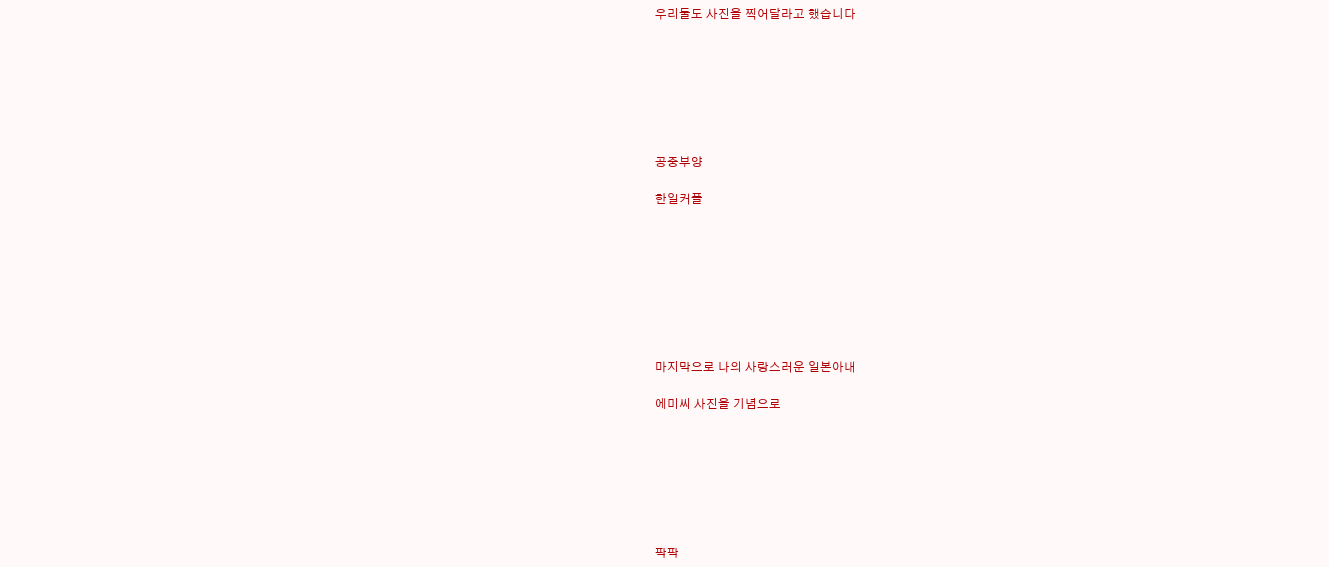우리둘도 사진을 찍어달라고 했습니다







공중부양

한일커플








마지막으로 나의 사랑스러운 일본아내

에미씨 사진을 기념으로







팍팍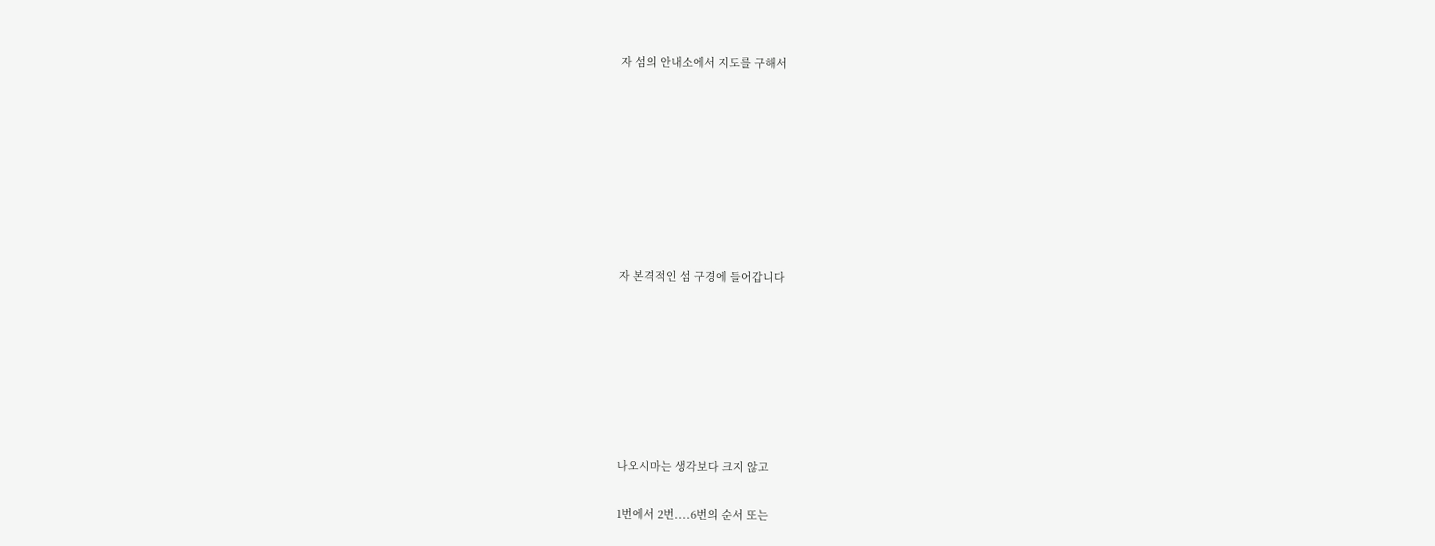자 섬의 안내소에서 지도를 구해서








자 본격적인 섬 구경에 들어갑니다







나오시마는 생각보다 크지 않고

1번에서 2번....6번의 순서 또는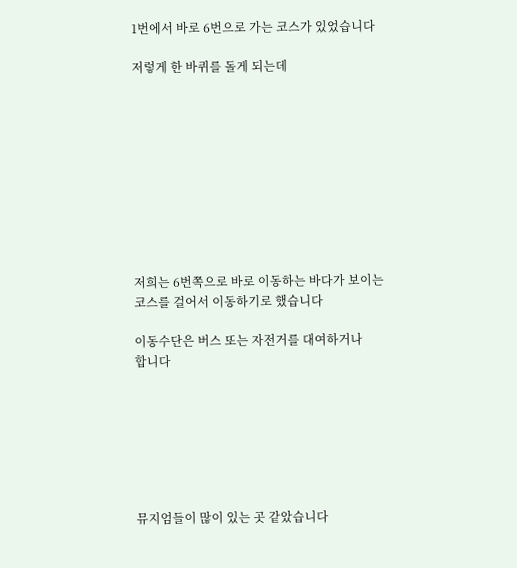1번에서 바로 6번으로 가는 코스가 있었습니다

저렇게 한 바퀴를 돌게 되는데










저희는 6번쪽으로 바로 이동하는 바다가 보이는
코스를 걸어서 이동하기로 했습니다

이동수단은 버스 또는 자전거를 대여하거나
합니다







뮤지엄들이 많이 있는 곳 같았습니다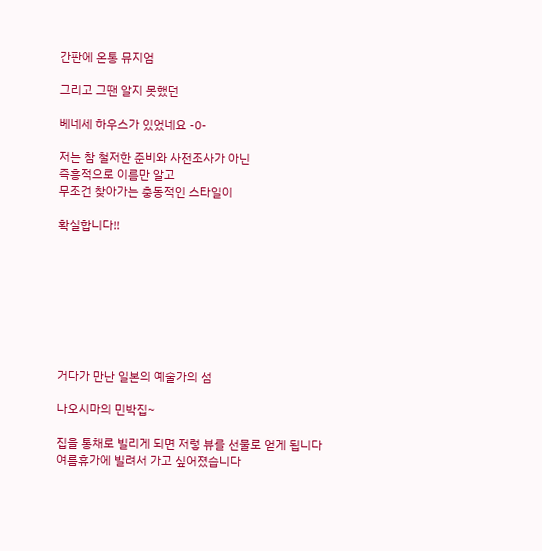간판에 온통 뮤지엄

그리고 그땐 알지 못했던

베네세 하우스가 있었네요 -0-

저는 참 철저한 준비와 사전조사가 아닌
즉흥적으로 이름만 알고
무조건 찾아가는 충동적인 스타일이

확실합니다!!








거다가 만난 일본의 예술가의 섬

나오시마의 민박집~

집을 통채로 빌리게 되면 저렇 뷰를 선물로 얻게 됩니다
여름휴가에 빌려서 가고 싶어졌습니다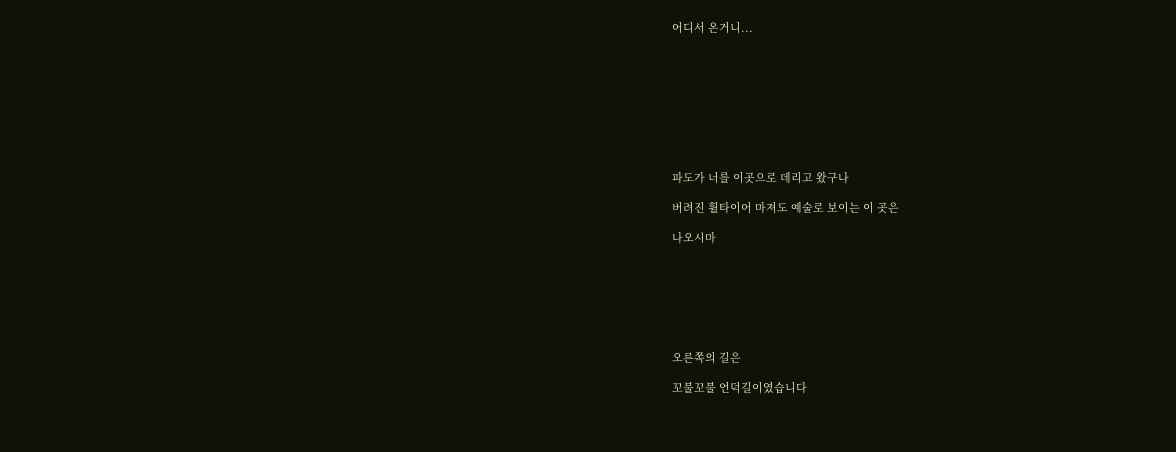어디서 온거니...









파도가 너를 이곳으로 데리고 왔구나

버려진 휠타이어 마져도 예술로 보이는 이 곳은

나오시마







오른쪽의 길은

꼬불꼬불 언덕길이였습니다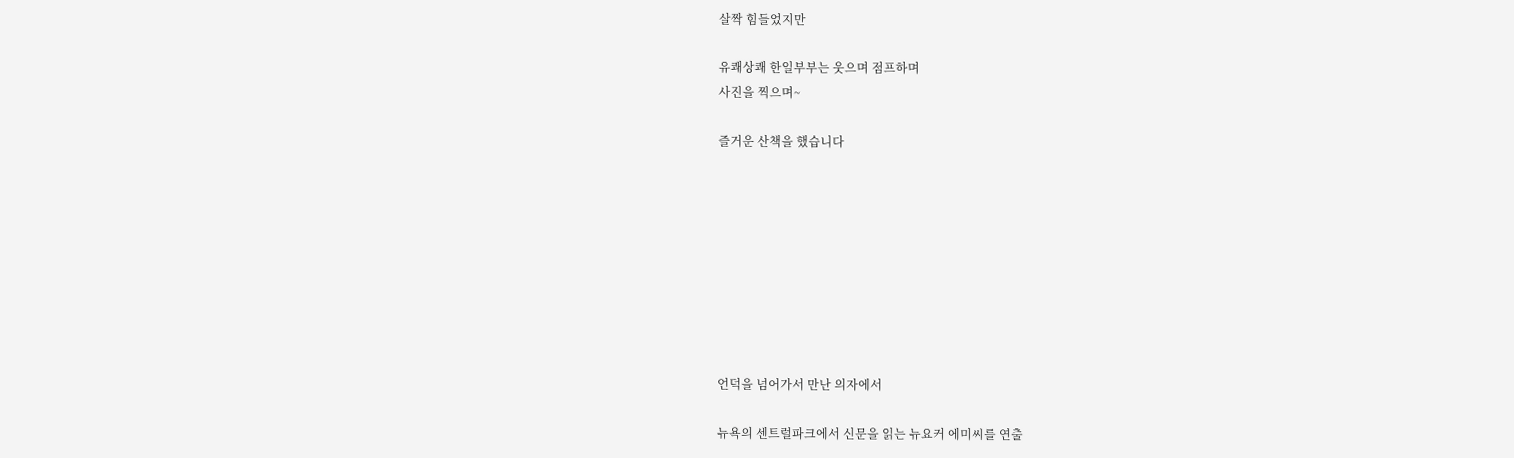살짝 힘들었지만

유쾌상쾌 한일부부는 웃으며 점프하며
사진을 찍으며~

즐거운 산책을 했습니다









언덕을 넘어가서 만난 의자에서

뉴욕의 센트럴파크에서 신문을 읽는 뉴요커 에미씨를 연출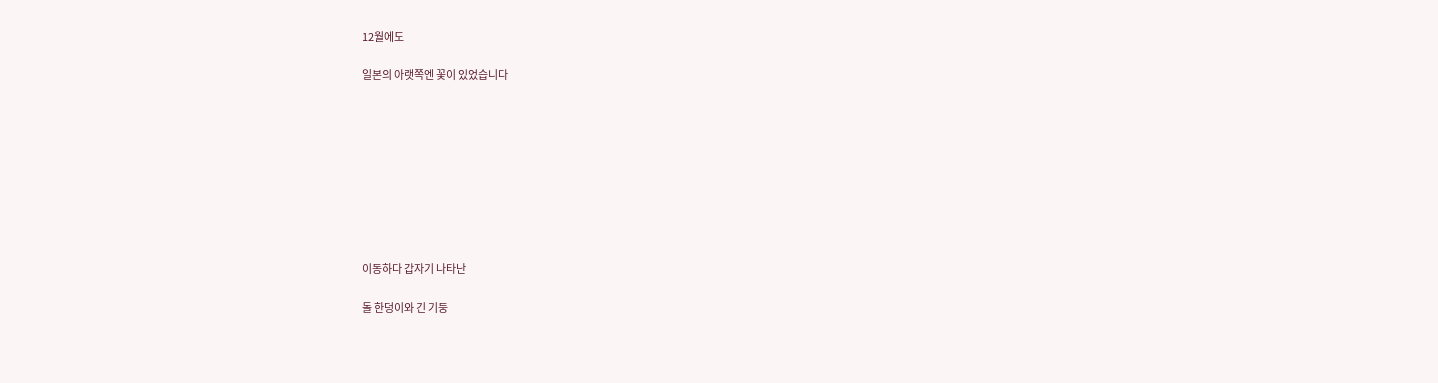12월에도

일본의 아랫쪽엔 꽃이 있었습니다









이동하다 갑자기 나타난

돌 한덩이와 긴 기둥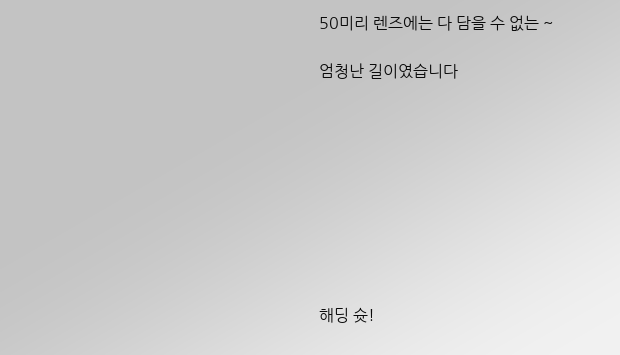50미리 렌즈에는 다 담을 수 없는 ~

엄청난 길이였습니다









해딩 슛!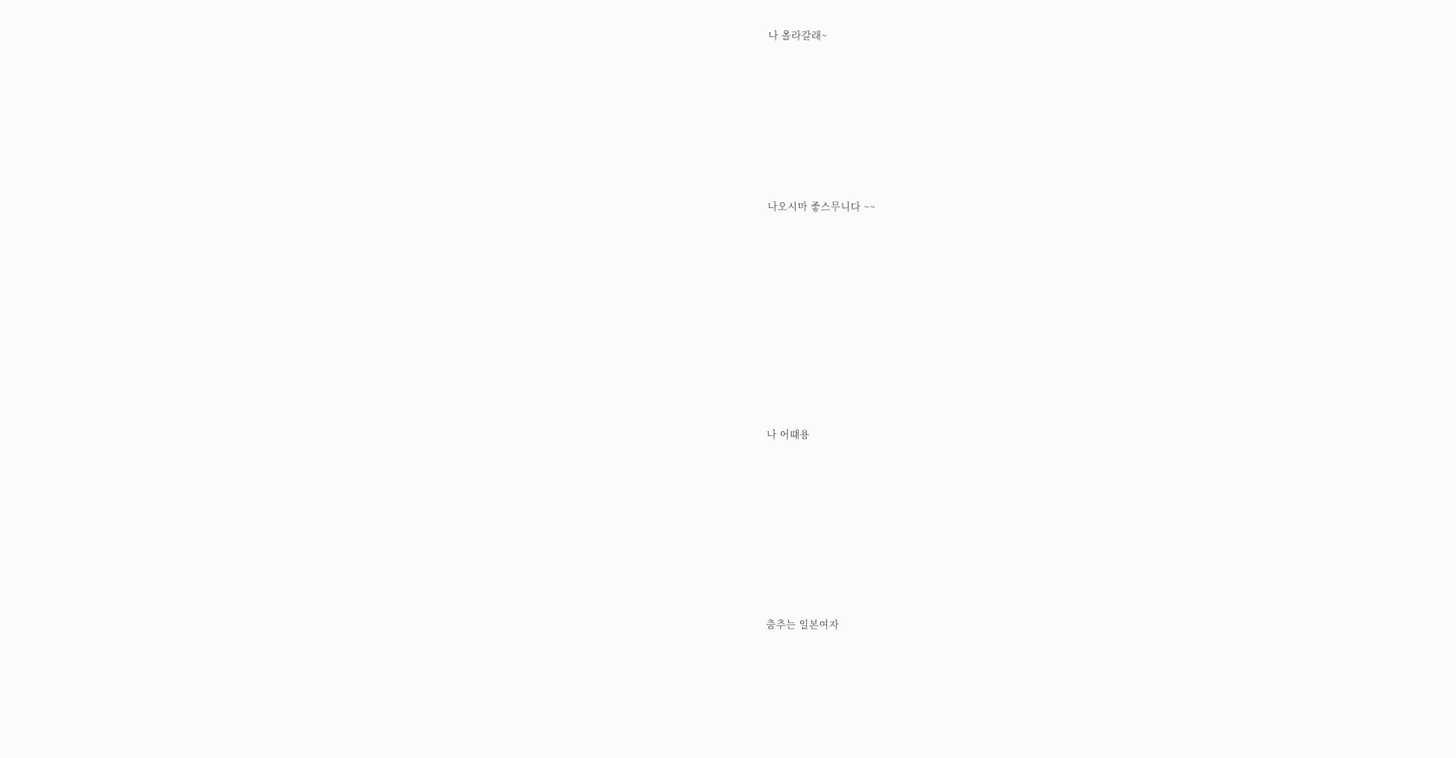나 올라갈래~








나오시마 좋스무니다 ~~











나 어떄용









춤추는 일본여자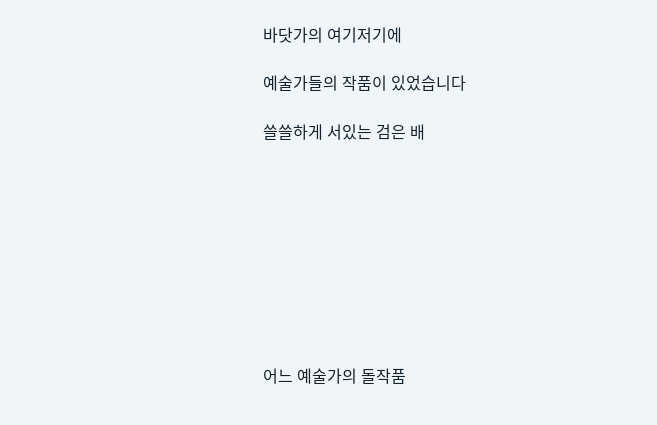바닷가의 여기저기에

예술가들의 작품이 있었습니다

쓸쓸하게 서있는 검은 배









어느 예술가의 돌작품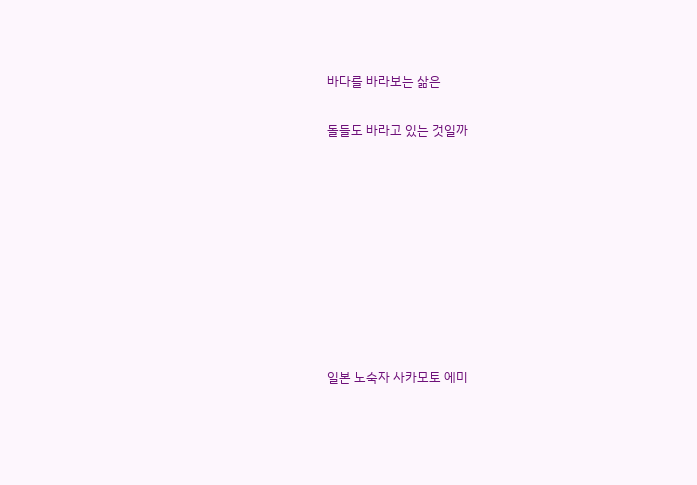바다를 바라보는 삶은

돌들도 바라고 있는 것일까









일본 노숙자 사카모토 에미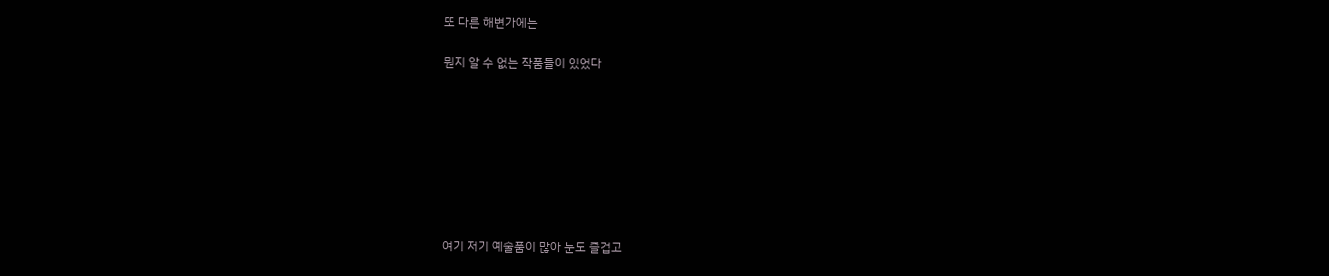또 다른 해변가에는

뭔지 알 수 없는 작품들이 있었다








여기 저기 예술품이 많아 눈도 즐겁고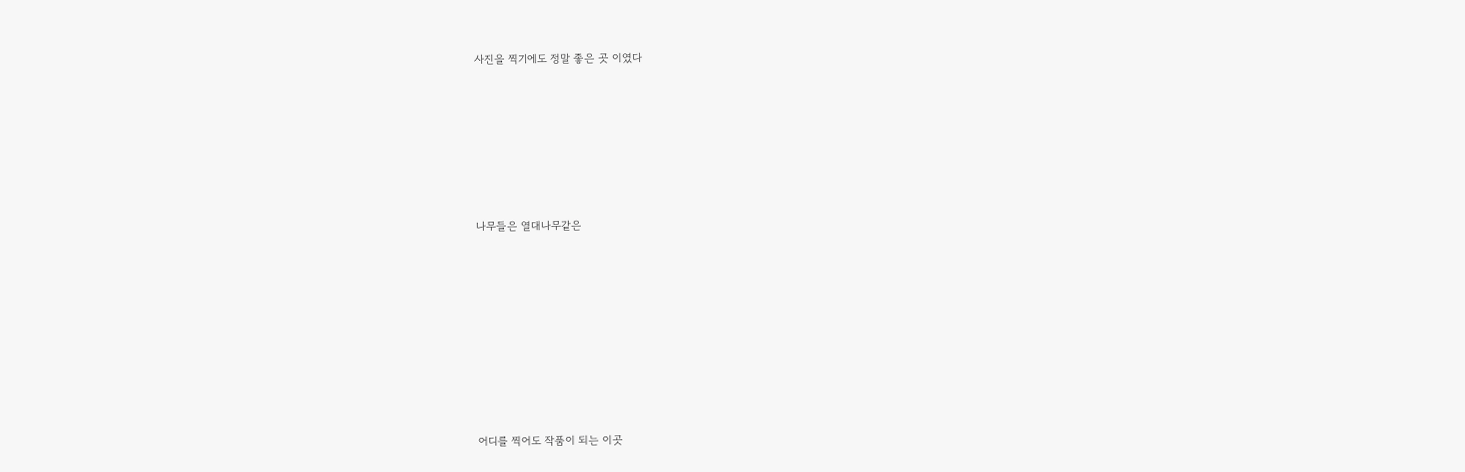사진을 찍기에도 정말 좋은 곳 이였다






나무들은 열대나무같은








어디를 찍어도 작품이 되는 이곳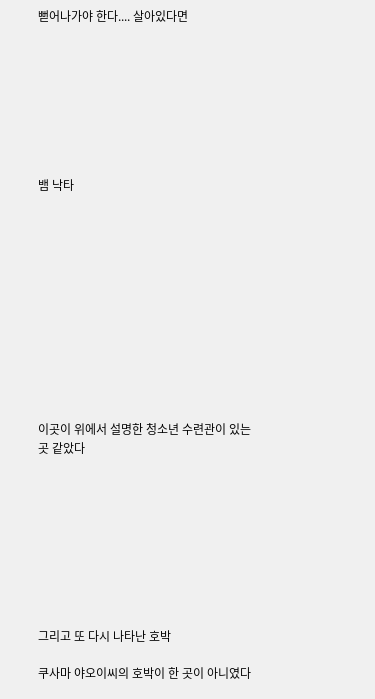뻗어나가야 한다.... 살아있다면








뱀 낙타












이곳이 위에서 설명한 청소년 수련관이 있는 곳 같았다









그리고 또 다시 나타난 호박

쿠사마 야오이씨의 호박이 한 곳이 아니였다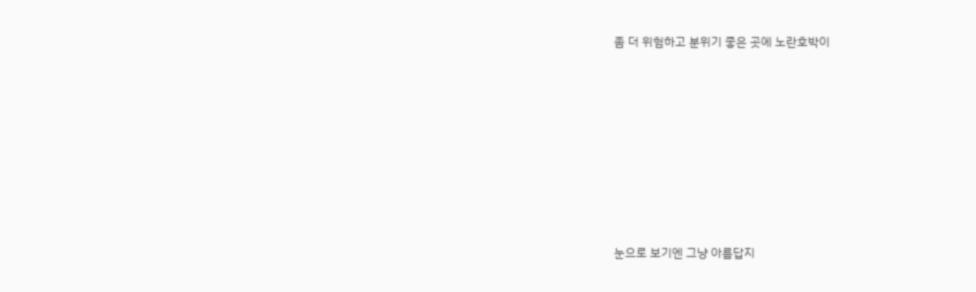좀 더 위험하고 분위기 좋은 곳에 노란호박이










눈으로 보기엔 그냥 아름답지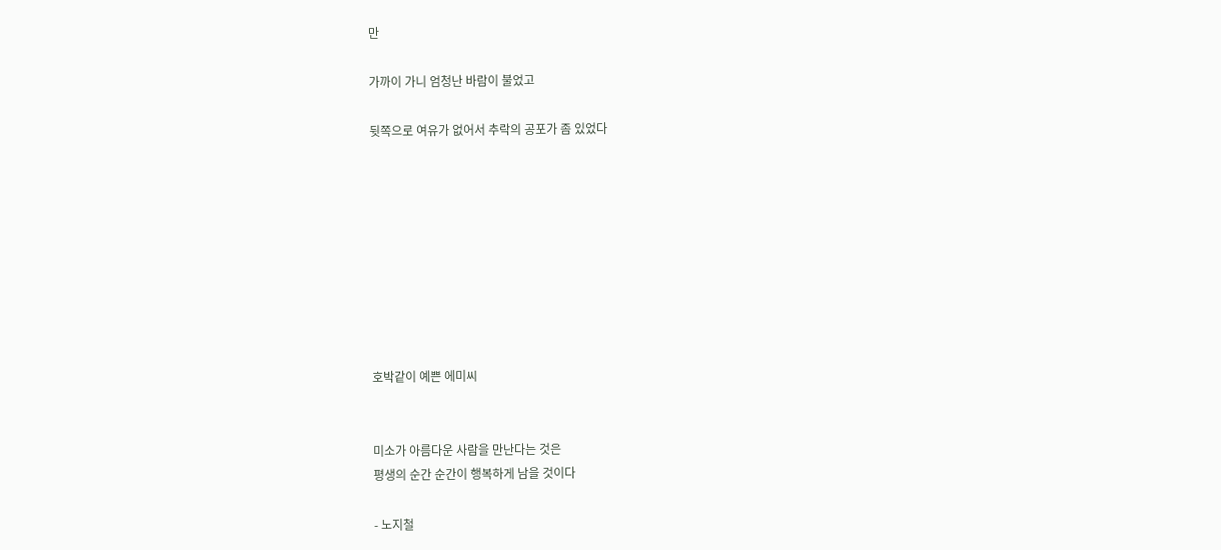만

가까이 가니 엄청난 바람이 불었고

뒷쪽으로 여유가 없어서 추락의 공포가 좀 있었다









호박같이 예쁜 에미씨


미소가 아름다운 사람을 만난다는 것은
평생의 순간 순간이 행복하게 남을 것이다

- 노지철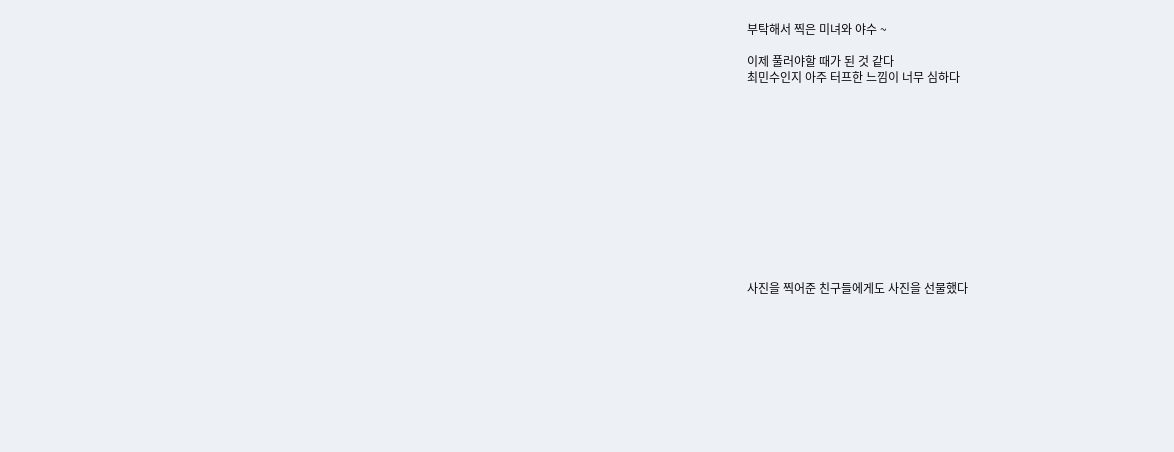부탁해서 찍은 미녀와 야수 ~

이제 풀러야할 때가 된 것 같다
최민수인지 아주 터프한 느낌이 너무 심하다












사진을 찍어준 친구들에게도 사진을 선물했다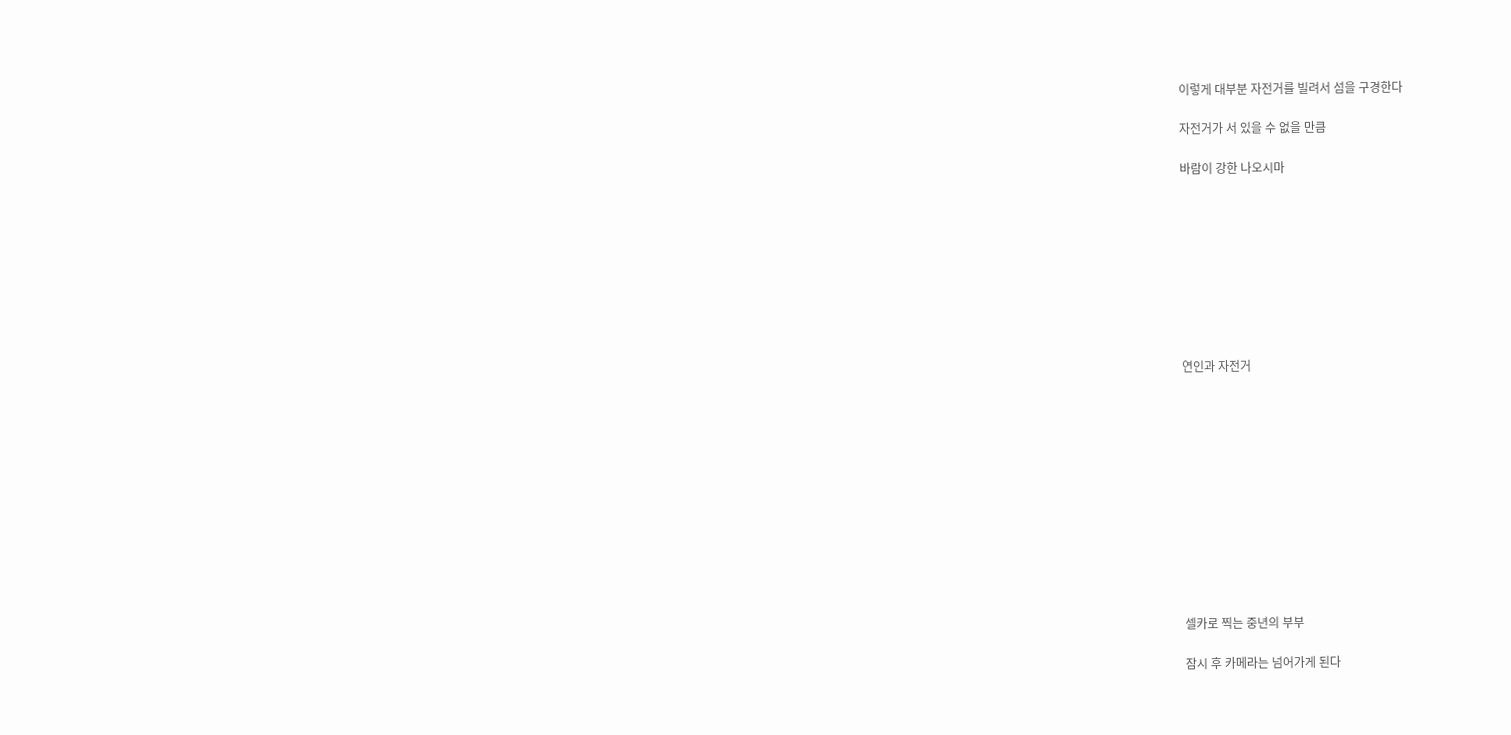이렇게 대부분 자전거를 빌려서 섬을 구경한다

자전거가 서 있을 수 없을 만큼

바람이 강한 나오시마









연인과 자전거












셀카로 찍는 중년의 부부

잠시 후 카메라는 넘어가게 된다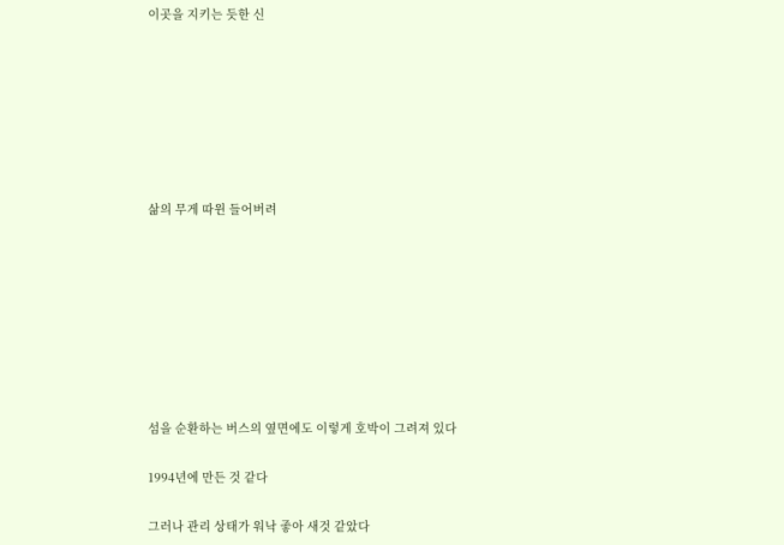이곳을 지키는 듯한 신







삶의 무게 따윈 들어버려








섬을 순환하는 버스의 옆면에도 이렇게 호박이 그려져 있다

1994년에 만든 것 같다

그러나 관리 상태가 워낙 좋아 새것 같았다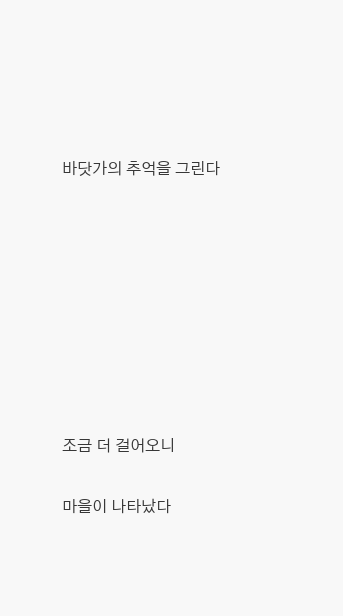바닷가의 추억을 그린다








조금 더 걸어오니

마을이 나타났다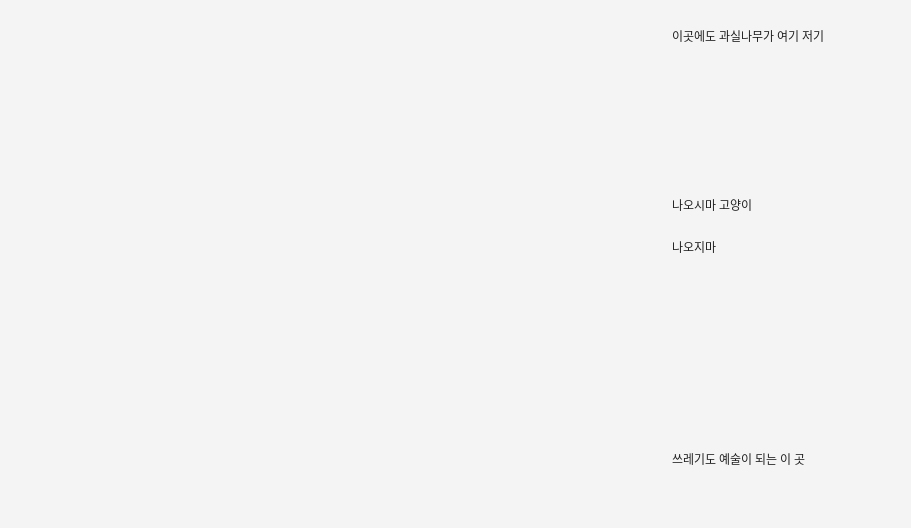이곳에도 과실나무가 여기 저기







나오시마 고양이

나오지마









쓰레기도 예술이 되는 이 곳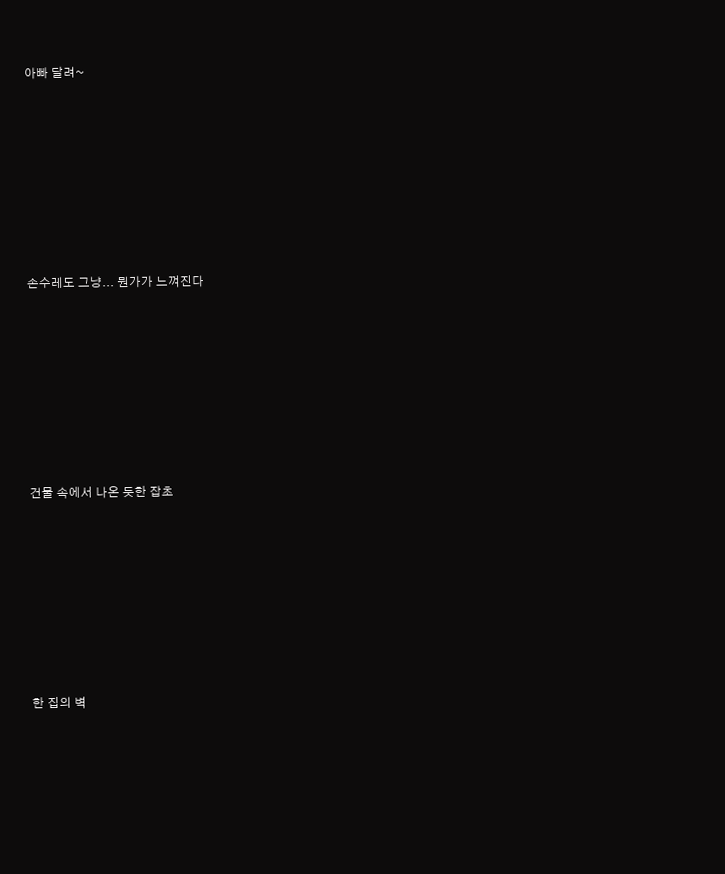아빠 달려~









손수레도 그냥... 뭔가가 느껴진다









건물 속에서 나온 듯한 잡초









한 집의 벽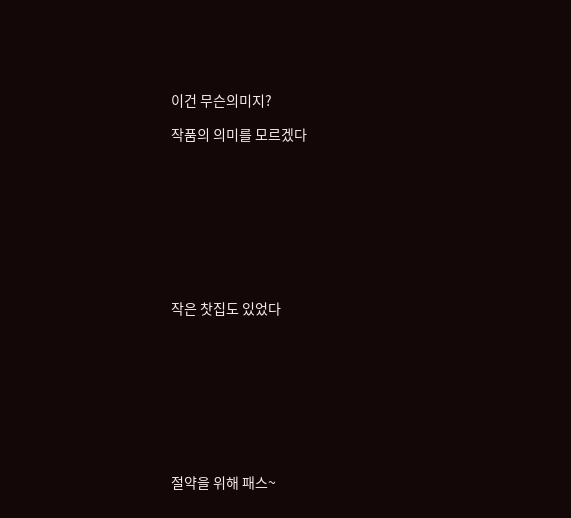이건 무슨의미지?

작품의 의미를 모르겠다









작은 찻집도 있었다









절약을 위해 패스~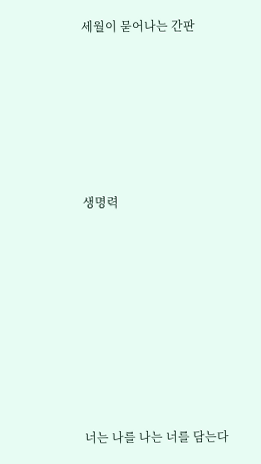세월이 묻어나는 간판








생명력











너는 나를 나는 너를 담는다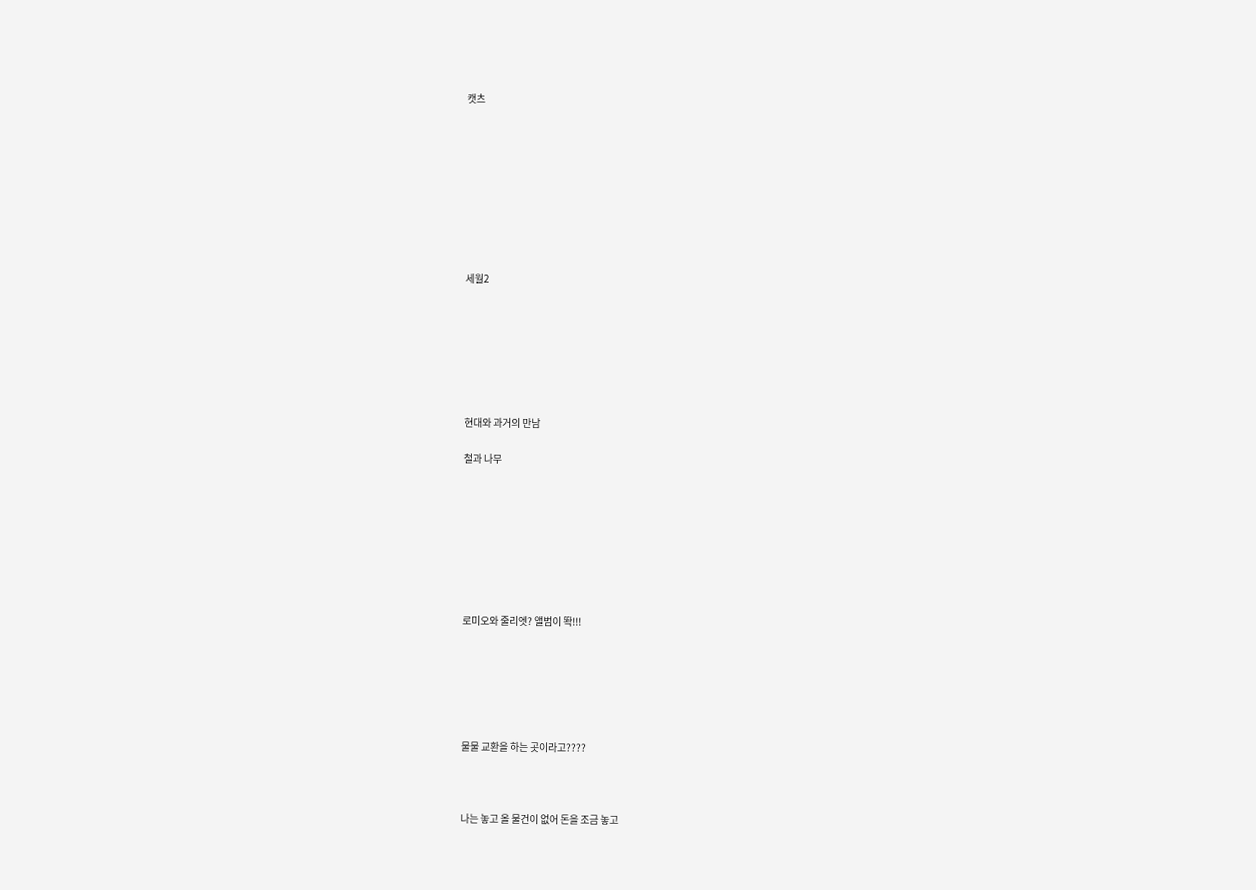캣츠









세월2







현대와 과거의 만남

철과 나무








로미오와 줄리엣? 앨범이 똭!!!






물물 교환을 하는 곳이라고????



나는 놓고 올 물건이 없어 돈을 조금 놓고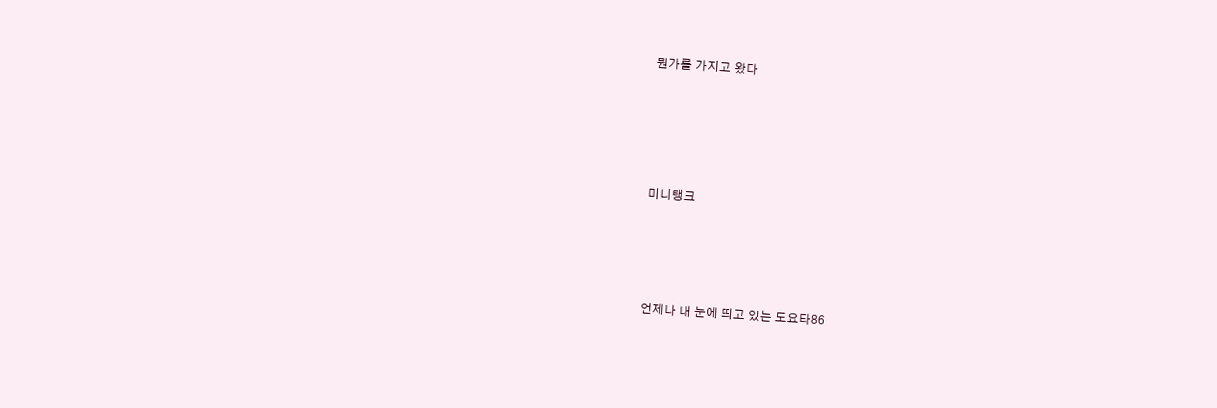뭔가를 가지고 왔다







미니탱크






언제나 내 눈에 띄고 있는 도요타86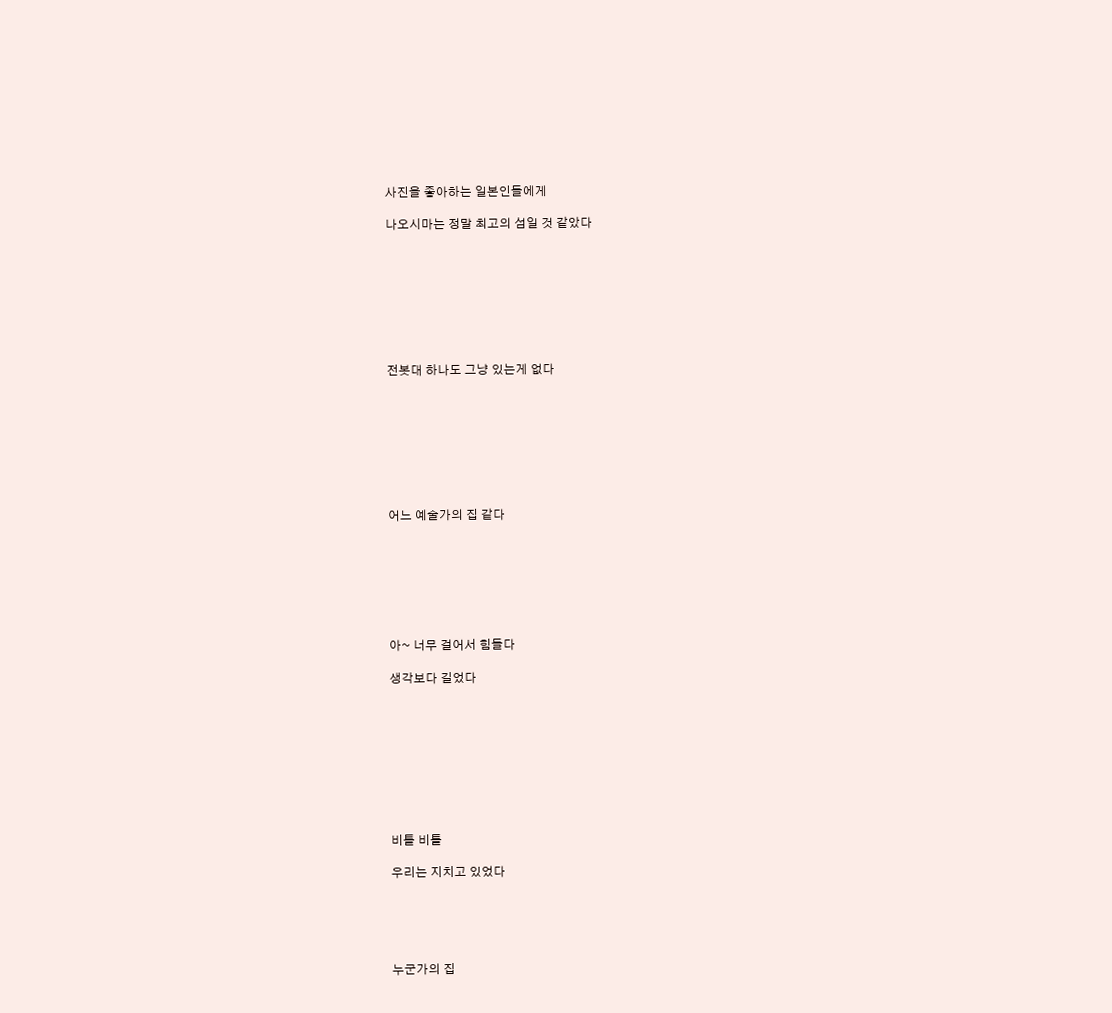사진을 좋아하는 일본인들에게

나오시마는 정말 최고의 섬일 것 같았다








전봇대 하나도 그냥 있는게 없다








어느 예술가의 집 같다







아~ 너무 걸어서 힘들다

생각보다 길었다









비틀 비틀

우리는 지치고 있었다





누군가의 집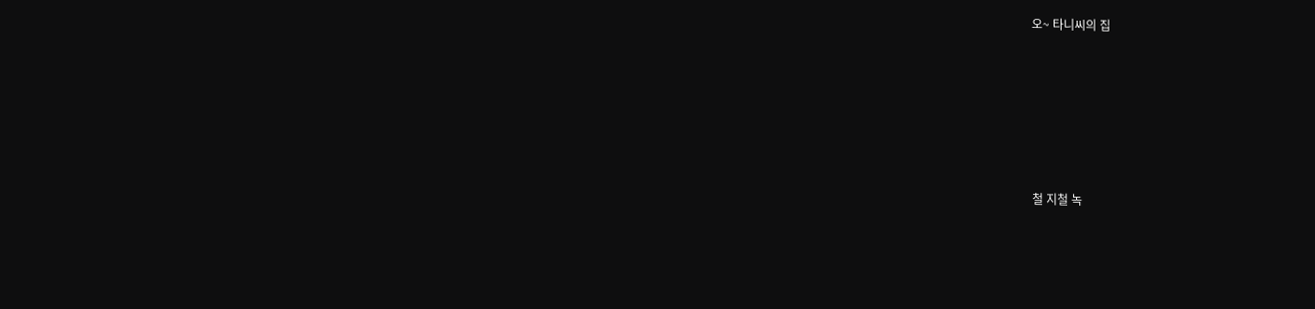오~ 타니씨의 집









철 지철 녹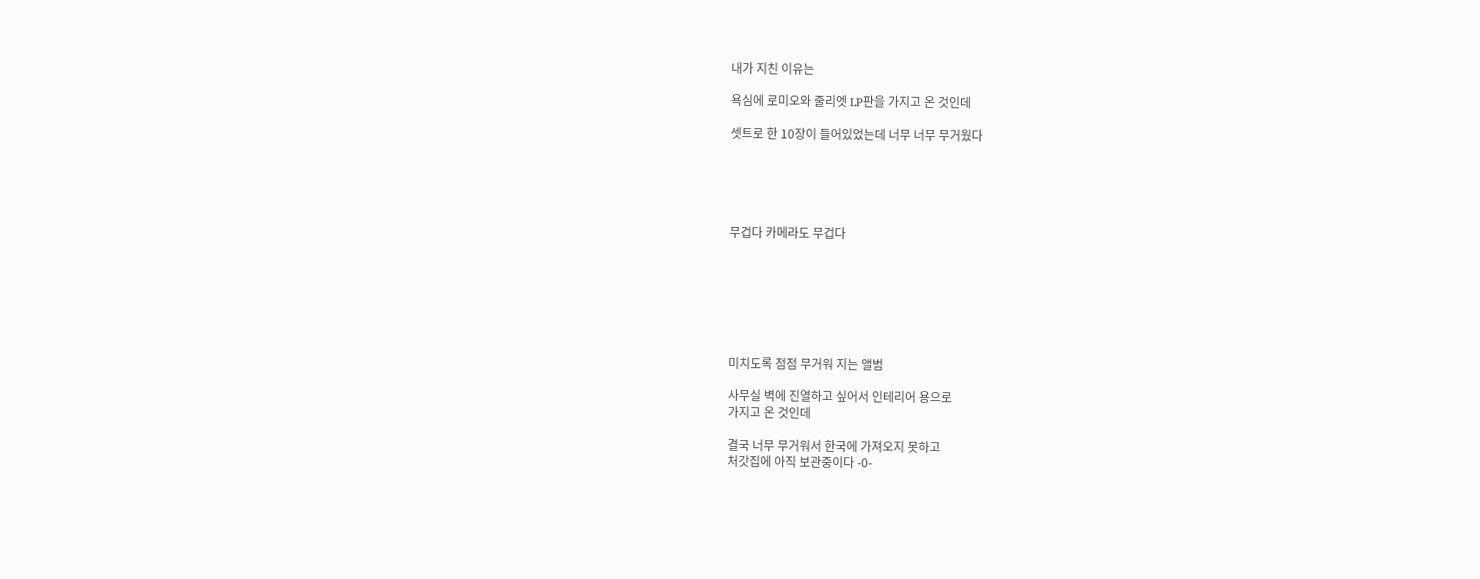내가 지친 이유는

욕심에 로미오와 줄리엣 LP판을 가지고 온 것인데

셋트로 한 10장이 들어있었는데 너무 너무 무거웠다





무겁다 카메라도 무겁다







미치도록 점점 무거워 지는 앨범

사무실 벽에 진열하고 싶어서 인테리어 용으로
가지고 온 것인데

결국 너무 무거워서 한국에 가져오지 못하고
처갓집에 아직 보관중이다 -0-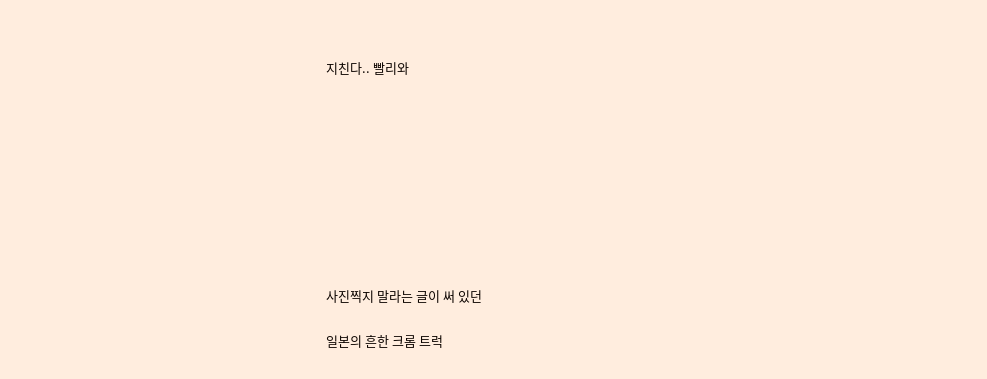지친다.. 빨리와









사진찍지 말라는 글이 써 있던

일본의 흔한 크롬 트럭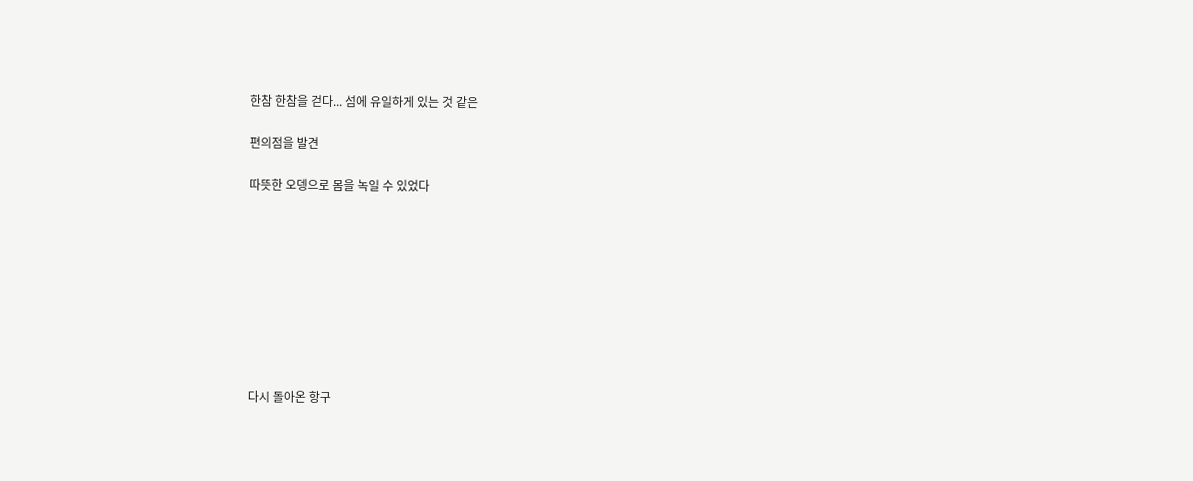한참 한참을 걷다... 섬에 유일하게 있는 것 같은

편의점을 발견

따뜻한 오뎅으로 몸을 녹일 수 있었다









다시 돌아온 항구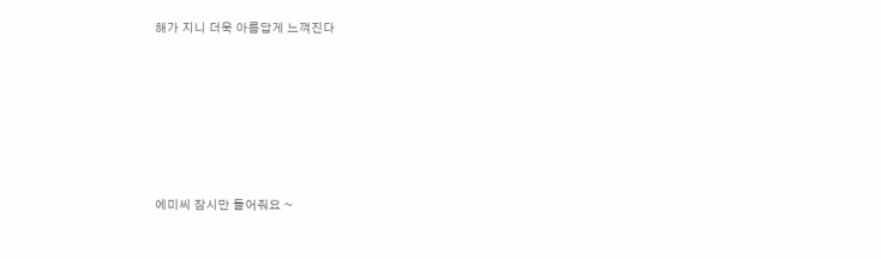해가 지니 더욱 아름답게 느껴진다







에미씨 잠시만 들어줘요 ~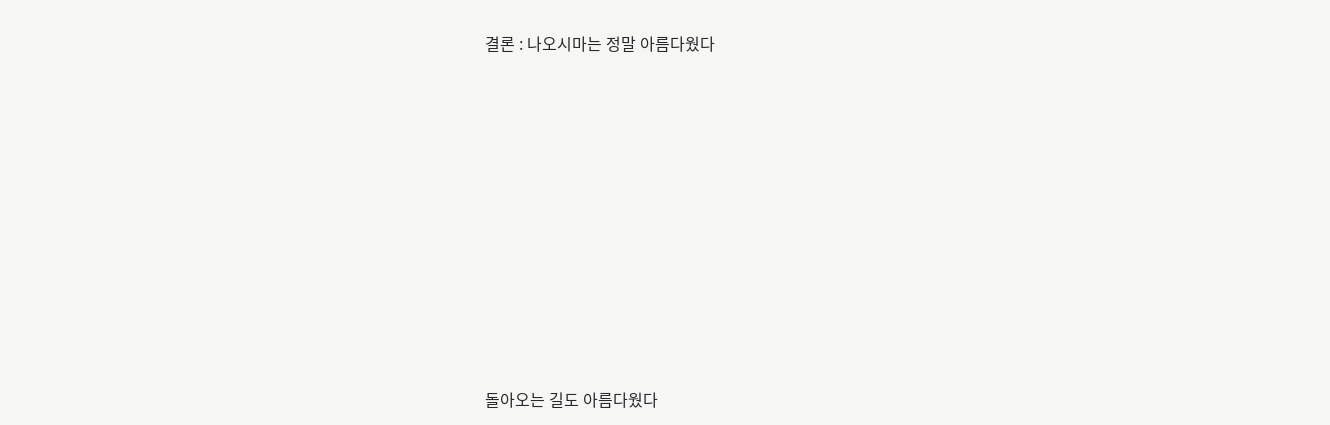결론 : 나오시마는 정말 아름다웠다










돌아오는 길도 아름다웠다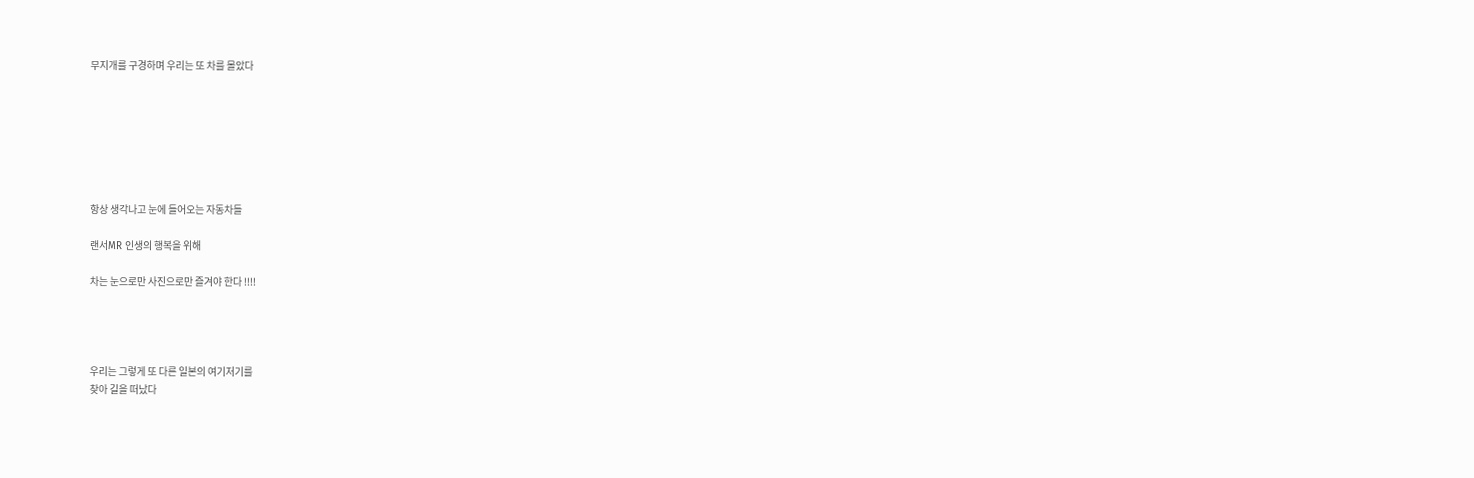무지개를 구경하며 우리는 또 차를 몰았다







항상 생각나고 눈에 들어오는 자동차들

랜서MR 인생의 행복을 위해

차는 눈으로만 사진으로만 즐겨야 한다 !!!!




우리는 그렇게 또 다른 일본의 여기저기를
찾아 길을 떠났다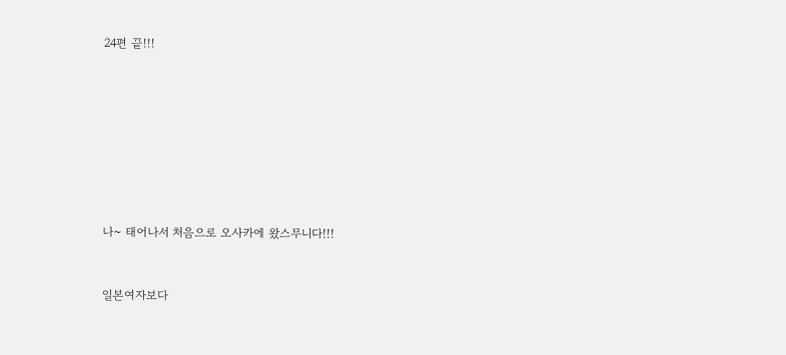24편 끝!!!








나~ 태어나서 처음으로 오사카에 왔스무니다!!!


일본여자보다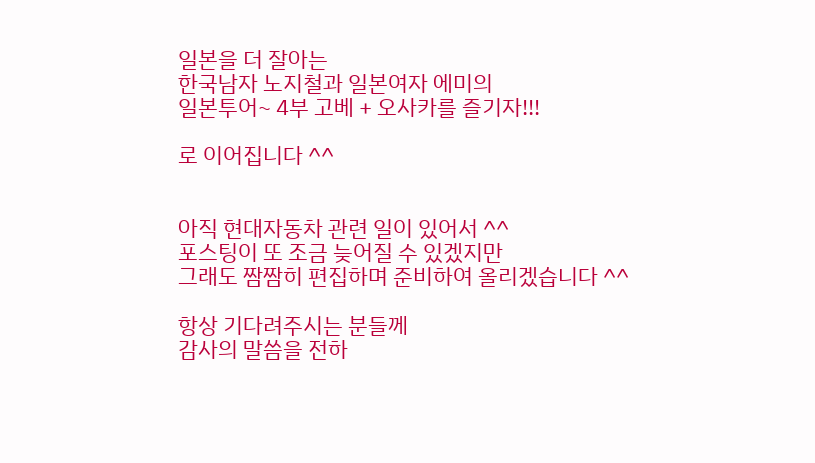일본을 더 잘아는
한국남자 노지철과 일본여자 에미의
일본투어~ 4부 고베 + 오사카를 즐기자!!!

로 이어집니다 ^^


아직 현대자동차 관련 일이 있어서 ^^
포스팅이 또 조금 늦어질 수 있겠지만
그래도 짬짬히 편집하며 준비하여 올리겠습니다 ^^

항상 기다려주시는 분들께
감사의 말씀을 전하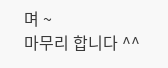며 ~
마무리 합니다 ^^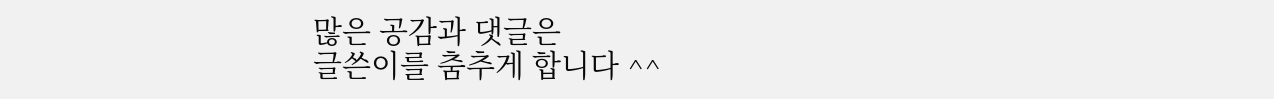많은 공감과 댓글은
글쓴이를 춤추게 합니다 ^^